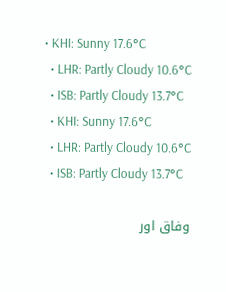• KHI: Sunny 17.6°C
  • LHR: Partly Cloudy 10.6°C
  • ISB: Partly Cloudy 13.7°C
  • KHI: Sunny 17.6°C
  • LHR: Partly Cloudy 10.6°C
  • ISB: Partly Cloudy 13.7°C

وفاق اور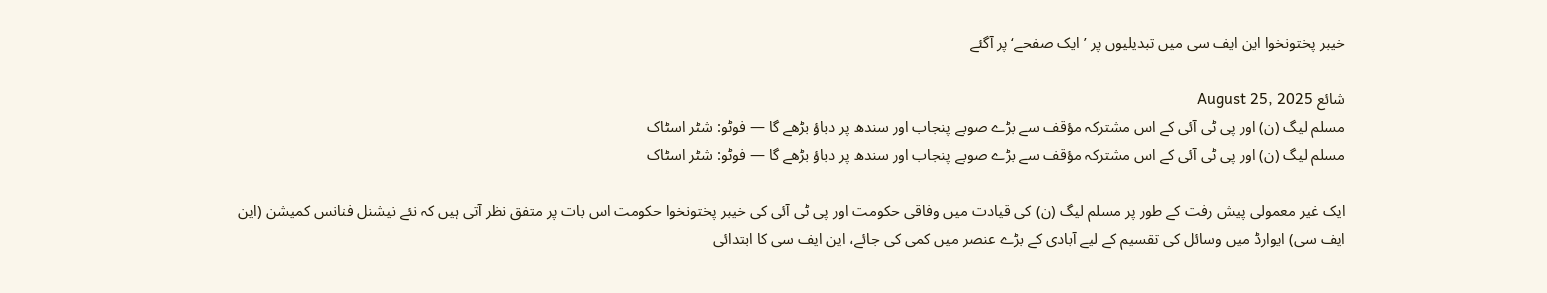خیبر پختونخوا این ایف سی میں تبدیلیوں پر ’ایک صفحے‘ پر آگئے

شائع August 25, 2025
مسلم لیگ (ن) اور پی ٹی آئی کے اس مشترکہ مؤقف سے بڑے صوبے پنجاب اور سندھ پر دباؤ بڑھے گا — فوٹو: شٹر اسٹاک
مسلم لیگ (ن) اور پی ٹی آئی کے اس مشترکہ مؤقف سے بڑے صوبے پنجاب اور سندھ پر دباؤ بڑھے گا — فوٹو: شٹر اسٹاک

ایک غیر معمولی پیش رفت کے طور پر مسلم لیگ (ن) کی قیادت میں وفاقی حکومت اور پی ٹی آئی کی خیبر پختونخوا حکومت اس بات پر متفق نظر آتی ہیں کہ نئے نیشنل فنانس کمیشن (این ایف سی) ایوارڈ میں وسائل کی تقسیم کے لیے آبادی کے بڑے عنصر میں کمی کی جائے، این ایف سی کا ابتدائی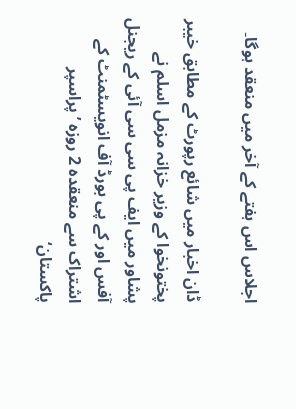اجلاس اس ہفتے کے آخر میں منعقد ہوگا۔

ڈان اخبار میں شائع رپورٹ کے مطابق خیبر پختونخوا کے وزیر خزانہ مزمل اسلم نے پشاور میں ایف پی سی سی آئی کے ریجنل آفس اور کے پی بورڈ آف انویسٹمنٹ کے اشتراک سے منعقدہ 2 روزہ ’پراسپر پاکستان‘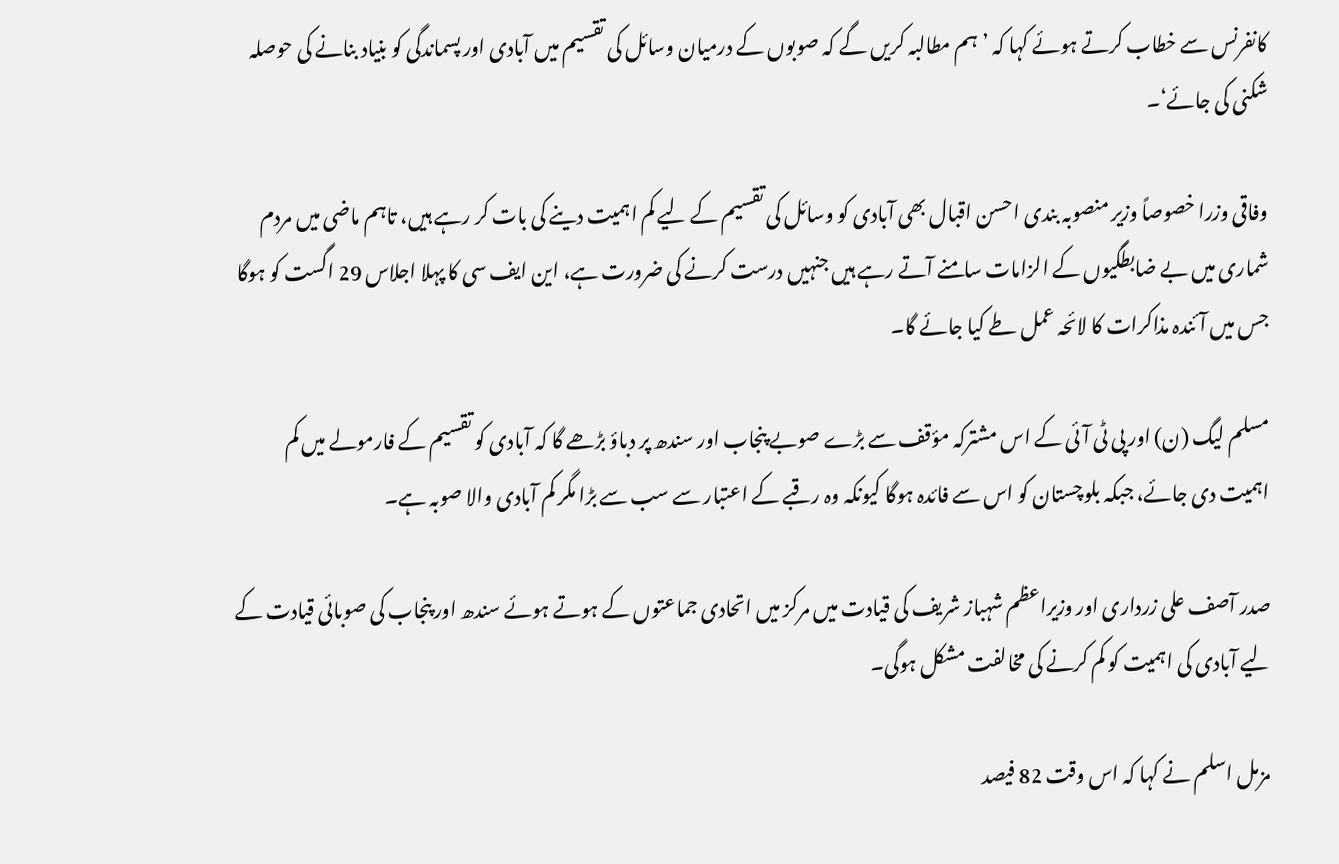کانفرنس سے خطاب کرتے ہوئے کہا کہ ’ہم مطالبہ کریں گے کہ صوبوں کے درمیان وسائل کی تقسیم میں آبادی اور پسماندگی کو بنیاد بنانے کی حوصلہ شکنی کی جائے‘۔

وفاقی وزرا خصوصاً وزیر منصوبہ بندی احسن اقبال بھی آبادی کو وسائل کی تقسیم کے لیے کم اہمیت دینے کی بات کر رہے ہیں، تاہم ماضی میں مردم شماری میں بے ضابطگیوں کے الزامات سامنے آتے رہے ہیں جنہیں درست کرنے کی ضرورت ہے، این ایف سی کا پہلا اجلاس 29 اگست کو ہوگا جس میں آئندہ مذاکرات کا لائحہ عمل طے کیا جائے گا۔

مسلم لیگ (ن) اور پی ٹی آئی کے اس مشترکہ مؤقف سے بڑے صوبے پنجاب اور سندھ پر دباؤ بڑھے گا کہ آبادی کو تقسیم کے فارمولے میں کم اہمیت دی جائے، جبکہ بلوچستان کو اس سے فائدہ ہوگا کیونکہ وہ رقبے کے اعتبار سے سب سے بڑا مگر کم آبادی والا صوبہ ہے۔

صدر آصف علی زرداری اور وزیراعظم شہباز شریف کی قیادت میں مرکز میں اتحادی جماعتوں کے ہوتے ہوئے سندھ اور پنجاب کی صوبائی قیادت کے لیے آبادی کی اہمیت کو کم کرنے کی مخالفت مشکل ہوگی۔

مزمل اسلم نے کہا کہ اس وقت 82 فیصد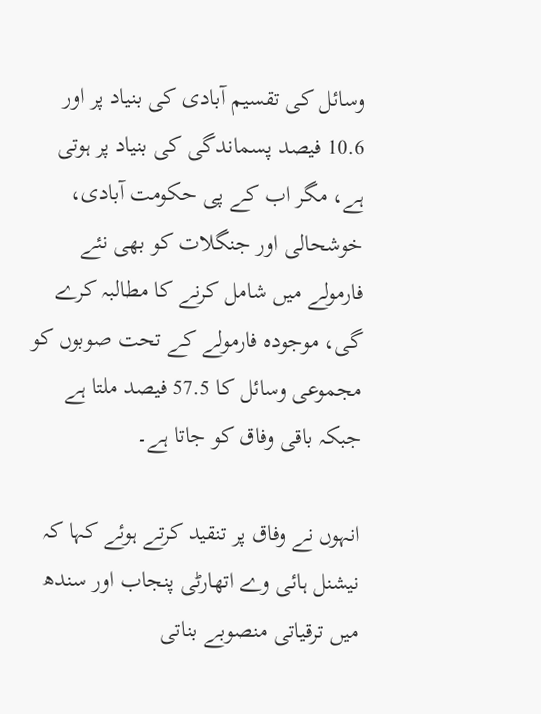وسائل کی تقسیم آبادی کی بنیاد پر اور 10.6 فیصد پسماندگی کی بنیاد پر ہوتی ہے، مگر اب کے پی حکومت آبادی، خوشحالی اور جنگلات کو بھی نئے فارمولے میں شامل کرنے کا مطالبہ کرے گی، موجودہ فارمولے کے تحت صوبوں کو مجموعی وسائل کا 57.5 فیصد ملتا ہے جبکہ باقی وفاق کو جاتا ہے۔

انہوں نے وفاق پر تنقید کرتے ہوئے کہا کہ نیشنل ہائی وے اتھارٹی پنجاب اور سندھ میں ترقیاتی منصوبے بناتی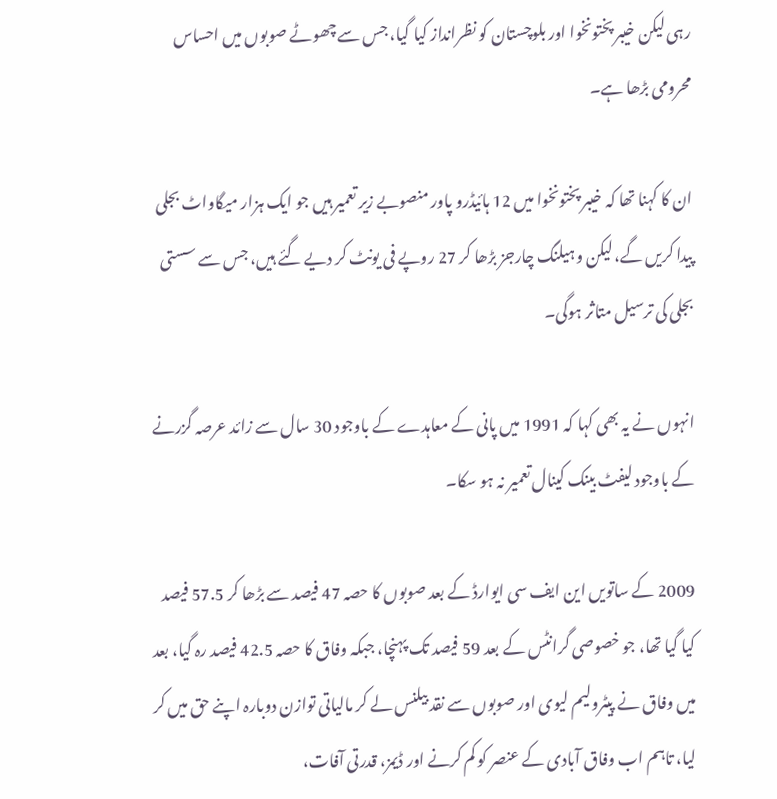رہی لیکن خیبر پختونخوا اور بلوچستان کو نظرانداز کیا گیا، جس سے چھوٹے صوبوں میں احساس محرومی بڑھا ہے۔

ان کا کہنا تھا کہ خیبر پختونخوا میں 12 ہائیڈرو پاور منصوبے زیر تعمیر ہیں جو ایک ہزار میگاواٹ بجلی پیدا کریں گے، لیکن وہیلنگ چارجز بڑھا کر 27 روپے فی یونٹ کر دیے گئے ہیں، جس سے سستی بجلی کی ترسیل متاثر ہوگی۔

انہوں نے یہ بھی کہا کہ 1991 میں پانی کے معاہدے کے باوجود 30 سال سے زائد عرصہ گزرنے کے باوجود لیفٹ بینک کینال تعمیر نہ ہو سکا۔

2009 کے ساتویں این ایف سی ایوارڈ کے بعد صوبوں کا حصہ 47 فیصد سے بڑھا کر 57.5 فیصد کیا گیا تھا، جو خصوصی گرانٹس کے بعد 59 فیصد تک پہنچا، جبکہ وفاق کا حصہ 42.5 فیصد رہ گیا، بعد میں وفاق نے پیٹرولیم لیوی اور صوبوں سے نقد بیلنس لے کر مالیاتی توازن دوبارہ اپنے حق میں کر لیا، تاہم اب وفاق آبادی کے عنصر کو کم کرنے اور ڈیمز، قدرتی آفات،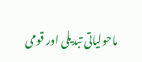ماحولیاتی تبدیلی اور قومی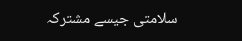سلامتی جیسے مشترکہ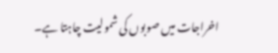اخراجات میں صوبوں کی شمولیت چاہتا ہے۔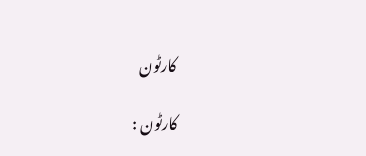کارٹون

کارٹون :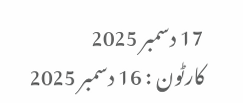17 دسمبر 2025
کارٹون : 16 دسمبر 2025